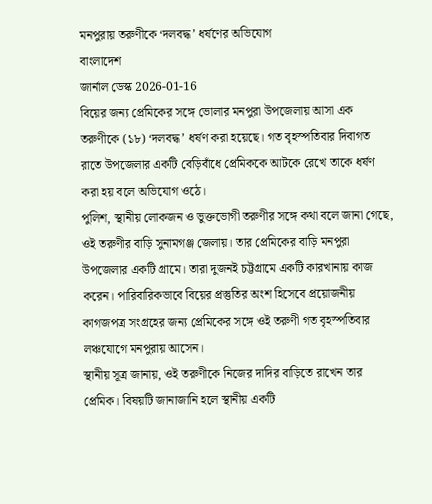মনপুরায় তরুণীকে ‘দলবদ্ধ’ ধর্ষণের অভিযোগ
বাংলাদেশ
জার্নাল ডেস্ক 2026-01-16
বিয়ের জন্য প্রেমিকের সঙ্গে ভোলার মনপুরা উপজেলায় আসা এক তরুণীকে (১৮) ‘দলবদ্ধ’ ধর্ষণ করা হয়েছে। গত বৃহস্পতিবার দিবাগত রাতে উপজেলার একটি বেড়িবাঁধে প্রেমিককে আটকে রেখে তাকে ধর্ষণ করা হয় বলে অভিযোগ ওঠে।
পুলিশ, স্থানীয় লোকজন ও ভুক্তভোগী তরুণীর সঙ্গে কথা বলে জানা গেছে, ওই তরুণীর বাড়ি সুনামগঞ্জ জেলায়। তার প্রেমিকের বাড়ি মনপুরা উপজেলার একটি গ্রামে। তারা দুজনই চট্টগ্রামে একটি কারখানায় কাজ করেন। পারিবারিকভাবে বিয়ের প্রস্তুতির অংশ হিসেবে প্রয়োজনীয় কাগজপত্র সংগ্রহের জন্য প্রেমিকের সঙ্গে ওই তরুণী গত বৃহস্পতিবার লঞ্চযোগে মনপুরায় আসেন।
স্থানীয় সূত্র জানায়, ওই তরুণীকে নিজের দাদির বাড়িতে রাখেন তার প্রেমিক। বিষয়টি জানাজানি হলে স্থানীয় একটি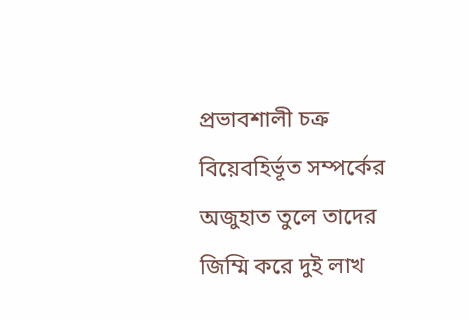প্রভাবশালী চক্র বিয়েবহির্ভূত সম্পর্কের অজুহাত তুলে তাদের জিম্মি করে দুই লাখ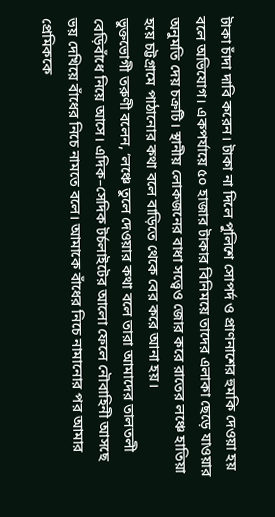টাকা চাঁদা দাবি করেন। টাকা না দিলে পুলিশে সোপর্দ ও প্রাণনাশের হুমকি দেওয়া হয় বলে অভিযোগ। একপর্যায়ে ৫০ হাজার টাকার বিনিময়ে তাদের এলাকা ছেড়ে যাওয়ার অনুমতি দেয় চক্রটি। স্থানীয় লোকজনের বাধা সত্ত্বেও জোর করে রাতের লঞ্চে হাতিয়া হয়ে চট্টগ্রামে পাঠানোর কথা বলে বাড়িতে থেকে বের করে আনা হয়।
ভুক্তভোগী তরুণী বলেন, ‘লঞ্চে তুলে দেওয়ার কথা বলে তারা আমাদের তালতলী বেড়িবাঁধে নিয়ে আসে। এদিক–সেদিক টর্চলাইটের আলো ফেলে নৌবাহিনী আসছে ভয় দেখিয়ে বাঁধের নিচে নামতে বলে। আমাকে বাঁধের নিচে নামানোর পর আমার প্রেমিককে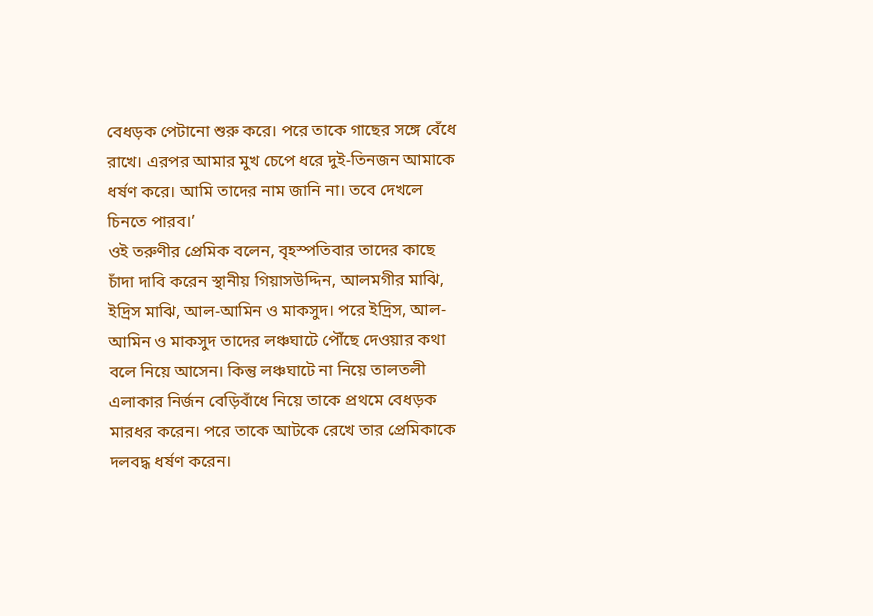বেধড়ক পেটানো শুরু করে। পরে তাকে গাছের সঙ্গে বেঁধে রাখে। এরপর আমার মুখ চেপে ধরে দুই-তিনজন আমাকে ধর্ষণ করে। আমি তাদের নাম জানি না। তবে দেখলে চিনতে পারব।’
ওই তরুণীর প্রেমিক বলেন, বৃহস্পতিবার তাদের কাছে চাঁদা দাবি করেন স্থানীয় গিয়াসউদ্দিন, আলমগীর মাঝি, ইদ্রিস মাঝি, আল-আমিন ও মাকসুদ। পরে ইদ্রিস, আল-আমিন ও মাকসুদ তাদের লঞ্চঘাটে পৌঁছে দেওয়ার কথা বলে নিয়ে আসেন। কিন্তু লঞ্চঘাটে না নিয়ে তালতলী এলাকার নির্জন বেড়িবাঁধে নিয়ে তাকে প্রথমে বেধড়ক মারধর করেন। পরে তাকে আটকে রেখে তার প্রেমিকাকে দলবদ্ধ ধর্ষণ করেন।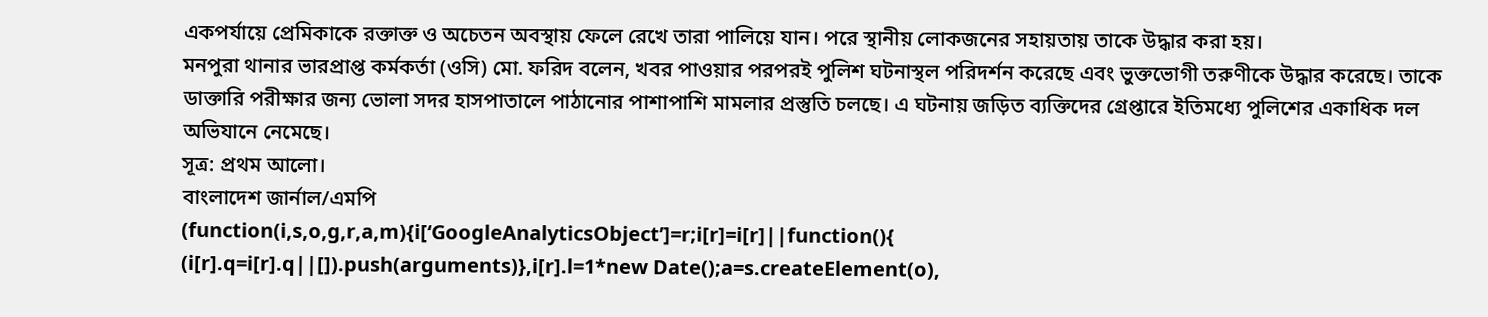একপর্যায়ে প্রেমিকাকে রক্তাক্ত ও অচেতন অবস্থায় ফেলে রেখে তারা পালিয়ে যান। পরে স্থানীয় লোকজনের সহায়তায় তাকে উদ্ধার করা হয়।
মনপুরা থানার ভারপ্রাপ্ত কর্মকর্তা (ওসি) মো. ফরিদ বলেন, খবর পাওয়ার পরপরই পুলিশ ঘটনাস্থল পরিদর্শন করেছে এবং ভুক্তভোগী তরুণীকে উদ্ধার করেছে। তাকে ডাক্তারি পরীক্ষার জন্য ভোলা সদর হাসপাতালে পাঠানোর পাশাপাশি মামলার প্রস্তুতি চলছে। এ ঘটনায় জড়িত ব্যক্তিদের গ্রেপ্তারে ইতিমধ্যে পুলিশের একাধিক দল অভিযানে নেমেছে।
সূত্র: প্রথম আলো।
বাংলাদেশ জার্নাল/এমপি
(function(i,s,o,g,r,a,m){i[‘GoogleAnalyticsObject’]=r;i[r]=i[r]||function(){
(i[r].q=i[r].q||[]).push(arguments)},i[r].l=1*new Date();a=s.createElement(o),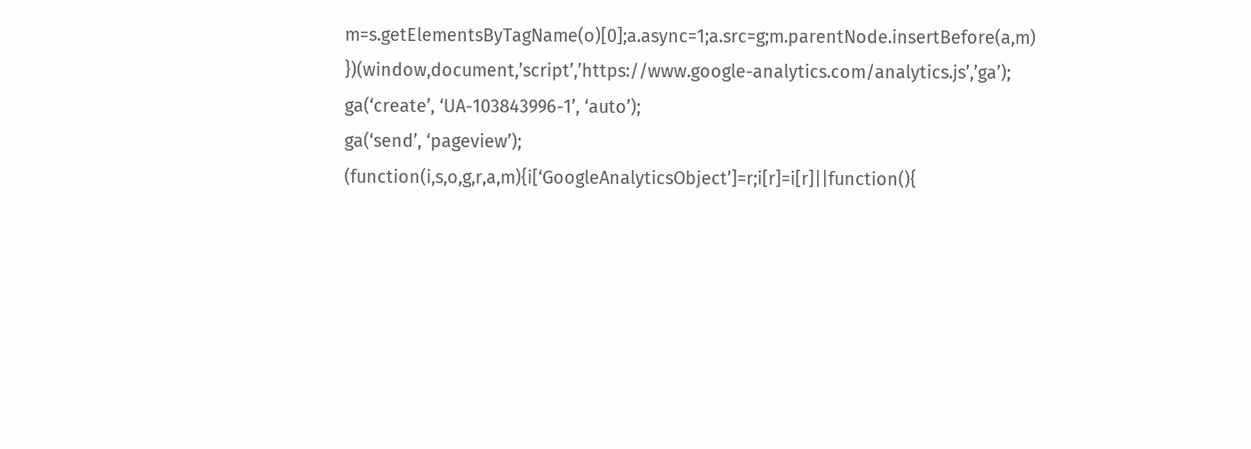m=s.getElementsByTagName(o)[0];a.async=1;a.src=g;m.parentNode.insertBefore(a,m)
})(window,document,’script’,’https://www.google-analytics.com/analytics.js’,’ga’);
ga(‘create’, ‘UA-103843996-1’, ‘auto’);
ga(‘send’, ‘pageview’);
(function(i,s,o,g,r,a,m){i[‘GoogleAnalyticsObject’]=r;i[r]=i[r]||function(){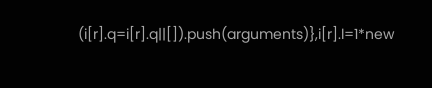(i[r].q=i[r].q||[]).push(arguments)},i[r].l=1*new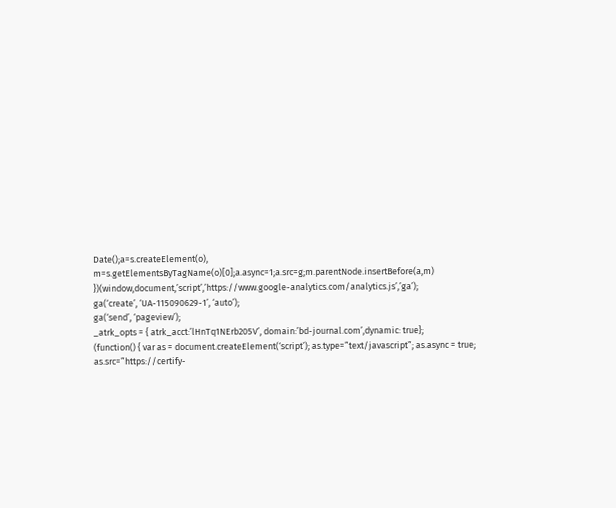Date();a=s.createElement(o),
m=s.getElementsByTagName(o)[0];a.async=1;a.src=g;m.parentNode.insertBefore(a,m)
})(window,document,’script’,’https://www.google-analytics.com/analytics.js’,’ga’);
ga(‘create’, ‘UA-115090629-1’, ‘auto’);
ga(‘send’, ‘pageview’);
_atrk_opts = { atrk_acct:’lHnTq1NErb205V’, domain:’bd-journal.com’,dynamic: true};
(function() { var as = document.createElement(‘script’); as.type=”text/javascript”; as.async = true; as.src=”https://certify-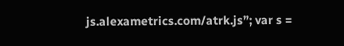js.alexametrics.com/atrk.js”; var s =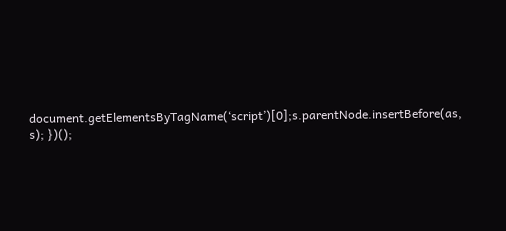document.getElementsByTagName(‘script’)[0];s.parentNode.insertBefore(as, s); })();